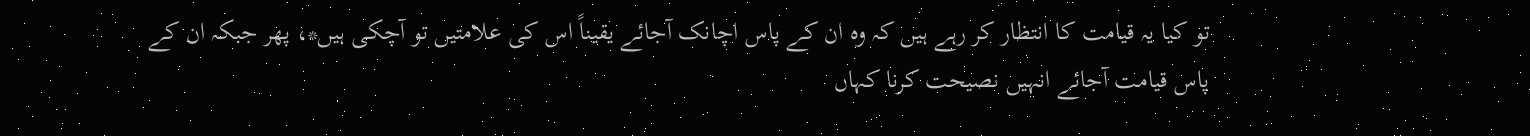تو کیا یہ قیامت کا انتظار کر رہے ہیں کہ وه ان کے پاس اچانک آجائے یقیناً اس کی علامتیں تو آچکی ہیں*، پھر جبکہ ان کے پاس قیامت آجائے انہیں نصیحت کرنا کہاں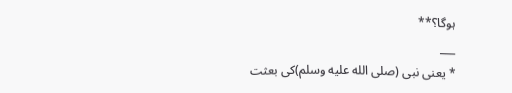ہوگا؟**
___
* یعنی نبی (صلى الله عليه وسلم)کی بعثت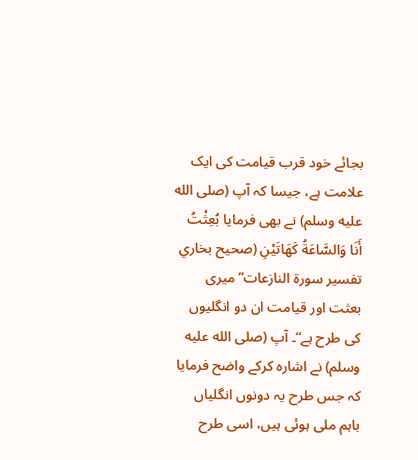بجائے خود قرب قیامت کی ایک علامت ہے، جیسا کہ آپ (صلى الله عليه وسلم) نے بھی فرمایا بُعِثْتُ أَنَا وَالسَّاعَةُ كَهَاتَيْنِ (صحيح بخاري تفسير سورة النازعات”میری بعثت اور قیامت ان دو انگلیوں کی طرح ہے“۔ آپ (صلى الله عليه وسلم) نے اشارہ کرکے واضح فرمایا کہ جس طرح یہ دونوں انگلیاں باہم ملی ہوئی ہیں، اسی طرح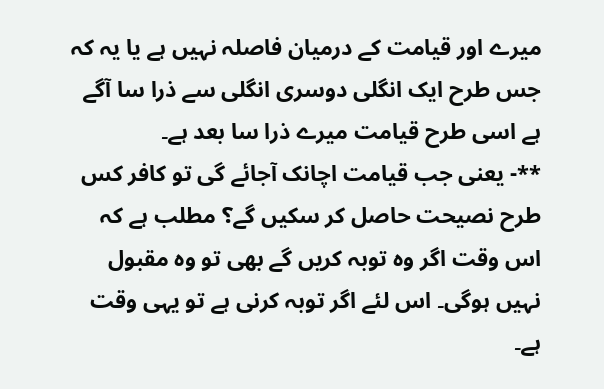میرے اور قیامت کے درمیان فاصلہ نہیں ہے یا یہ کہ جس طرح ایک انگلی دوسری انگلی سے ذرا سا آگے ہے اسی طرح قیامت میرے ذرا سا بعد ہے۔
**- یعنی جب قیامت اچانک آجائے گی تو کافر کس طرح نصیحت حاصل کر سکیں گے؟ مطلب ہے کہ اس وقت اگر وہ توبہ کریں گے بھی تو وہ مقبول نہیں ہوگی۔ اس لئے اگر توبہ کرنی ہے تو یہی وقت ہے۔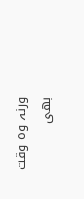ورنہ وہ وقت بھی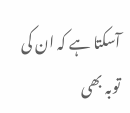آسکتا ہے کہ ان کی توبہ بھی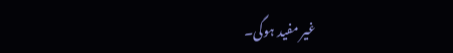غیر مفید ہوگی۔